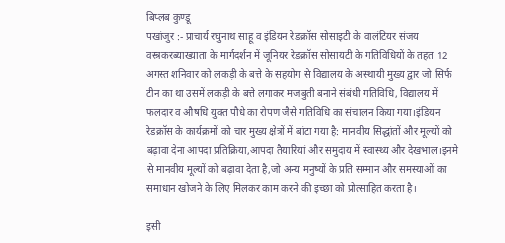बिप्लब कुण्डू
पखांजुर :- प्राचार्य रघुनाथ साहू व इंडियन रेडक्रॉस सोसाइटी के वालंटियर संजय वस्त्रकरब्याख्याता के मार्गदर्शन में जूनियर रेडक्रॉस सोसायटी के गतिविधियों के तहत 12 अगस्त शनिवार को लकड़ी के बत्ते के सहयोग से विद्यालय के अस्थायी मुख्य द्वार जो सिर्फ टीन का था उसमें लकड़ी के बत्ते लगाकर मजबुती बनाने संबंधी गतिविधि, विद्यालय में फलदार व औषधि युक्त पौधे का रोपण जैसे गतिविधि का संचालन किया गया।इंडियन रेडक्रॉस के कार्यक्रमों को चार मुख्य क्षेत्रों में बांटा गया है: मानवीय सिद्धांतों और मूल्यों को बढ़ावा देना आपदा प्रतिक्रिया,आपदा तैयारियां और समुदाय में स्वास्थ्य और देखभाल।इनमे से मानवीय मूल्यों को बढ़ावा देता है,जो अन्य मनुष्यों के प्रति सम्मान और समस्याओं का समाधान खोजने के लिए मिलकर काम करने की इच्छा को प्रोत्साहित करता है।

इसी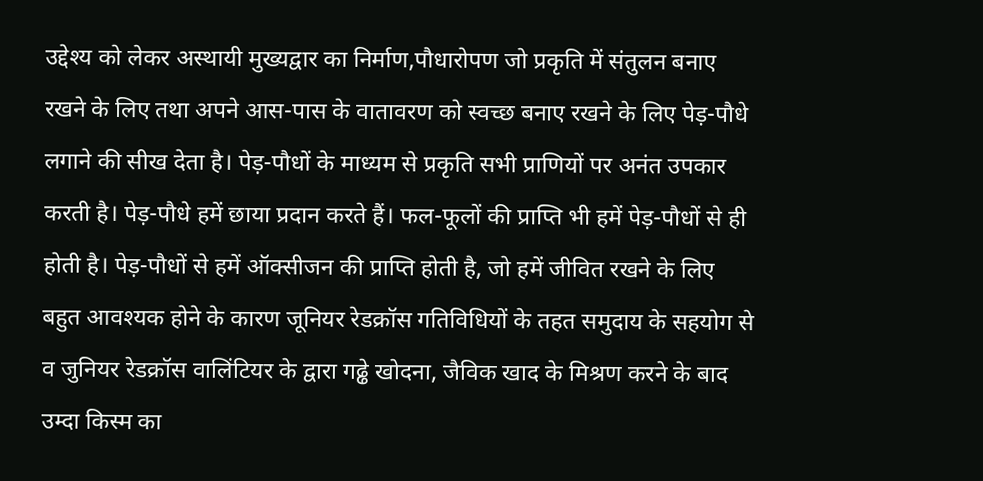उद्देश्य को लेकर अस्थायी मुख्यद्वार का निर्माण,पौधारोपण जो प्रकृति में संतुलन बनाए रखने के लिए तथा अपने आस-पास के वातावरण को स्वच्छ बनाए रखने के लिए पेड़-पौधे लगाने की सीख देता है। पेड़-पौधों के माध्यम से प्रकृति सभी प्राणियों पर अनंत उपकार करती है। पेड़-पौधे हमें छाया प्रदान करते हैं। फल-फूलों की प्राप्ति भी हमें पेड़-पौधों से ही होती है। पेड़-पौधों से हमें ऑक्सीजन की प्राप्ति होती है, जो हमें जीवित रखने के लिए बहुत आवश्यक होने के कारण जूनियर रेडक्रॉस गतिविधियों के तहत समुदाय के सहयोग से व जुनियर रेडक्रॉस वालिंटियर के द्वारा गढ्ढे खोदना, जैविक खाद के मिश्रण करने के बाद उम्दा किस्म का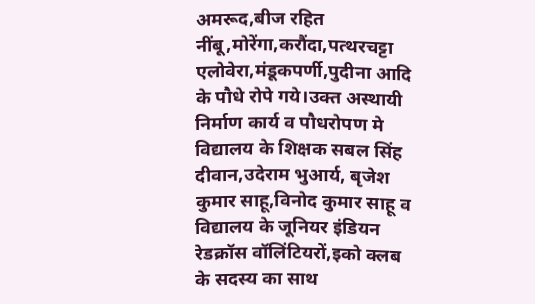अमरूद,बीज रहित नींबू,मोरेंगा,करौंदा,पत्थरचट्टा एलोवेरा,मंडूकपर्णी,पुदीना आदि के पौधे रोपे गये।उक्त अस्थायी निर्माण कार्य व पौधरोपण मे विद्यालय के शिक्षक सबल सिंह दीवान,उदेराम भुआर्य, बृजेश कुमार साहू,विनोद कुमार साहू व विद्यालय के जूनियर इंडियन रेडक्रॉस वॉलिंटियरों,इको क्लब के सदस्य का साथ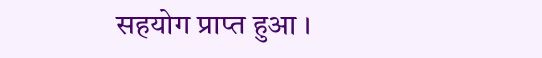सहयोग प्राप्त हुआ ।